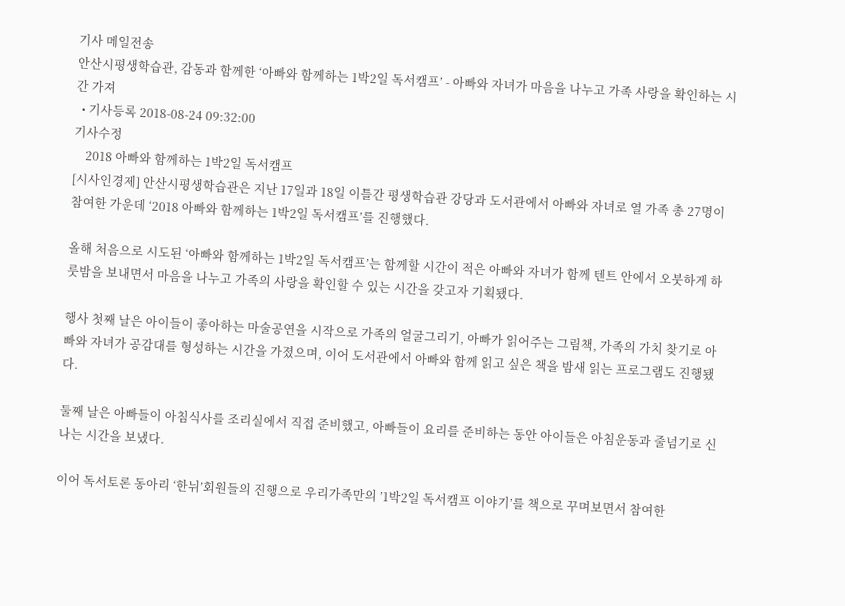기사 메일전송
안산시평생학습관, 감동과 함께한 ‘아빠와 함께하는 1박2일 독서캠프’ - 아빠와 자녀가 마음을 나누고 가족 사랑을 확인하는 시간 가져
  • 기사등록 2018-08-24 09:32:00
기사수정
    2018 아빠와 함께하는 1박2일 독서캠프
[시사인경제] 안산시평생학습관은 지난 17일과 18일 이틀간 평생학습관 강당과 도서관에서 아빠와 자녀로 열 가족 총 27명이 참여한 가운데 ‘2018 아빠와 함께하는 1박2일 독서캠프’를 진행했다.

올해 처음으로 시도된 ‘아빠와 함께하는 1박2일 독서캠프’는 함께할 시간이 적은 아빠와 자녀가 함께 텐트 안에서 오붓하게 하룻밤을 보내면서 마음을 나누고 가족의 사랑을 확인할 수 있는 시간을 갖고자 기획됐다.

행사 첫째 날은 아이들이 좋아하는 마술공연을 시작으로 가족의 얼굴그리기, 아빠가 읽어주는 그림책, 가족의 가치 찾기로 아빠와 자녀가 공감대를 형성하는 시간을 가졌으며, 이어 도서관에서 아빠와 함께 읽고 싶은 책을 밤새 읽는 프로그램도 진행됐다.

둘째 날은 아빠들이 아침식사를 조리실에서 직접 준비했고, 아빠들이 요리를 준비하는 동안 아이들은 아침운동과 줄넘기로 신나는 시간을 보냈다.

이어 독서토론 동아리 ‘한뉘’회원들의 진행으로 우리가족만의 ’1박2일 독서캠프 이야기’를 책으로 꾸며보면서 참여한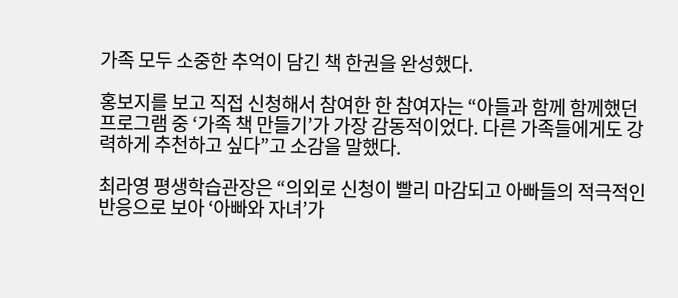가족 모두 소중한 추억이 담긴 책 한권을 완성했다.

홍보지를 보고 직접 신청해서 참여한 한 참여자는 “아들과 함께 함께했던 프로그램 중 ‘가족 책 만들기’가 가장 감동적이었다. 다른 가족들에게도 강력하게 추천하고 싶다”고 소감을 말했다.

최라영 평생학습관장은 “의외로 신청이 빨리 마감되고 아빠들의 적극적인 반응으로 보아 ‘아빠와 자녀’가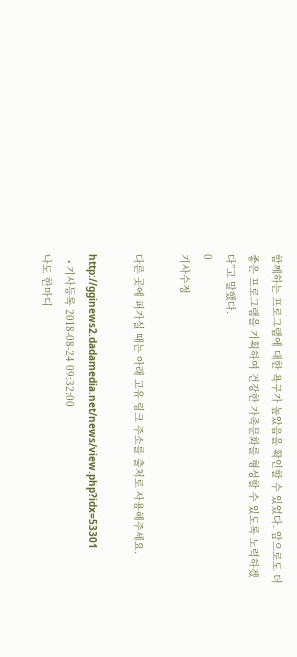함께하는 프로그램에 대한 욕구가 높았음을 확인할 수 있었다. 앞으로도 더 좋은 프로그램을 기획하여 건강한 가족문화를 형성할 수 있도록 노력하겠다”고 말했다.
0
기사수정

다른 곳에 퍼가실 때는 아래 고유 링크 주소를 출처로 사용해주세요.

http://gginews2.dadamedia.net/news/view.php?idx=53301
  • 기사등록 2018-08-24 09:32:00
나도 한마디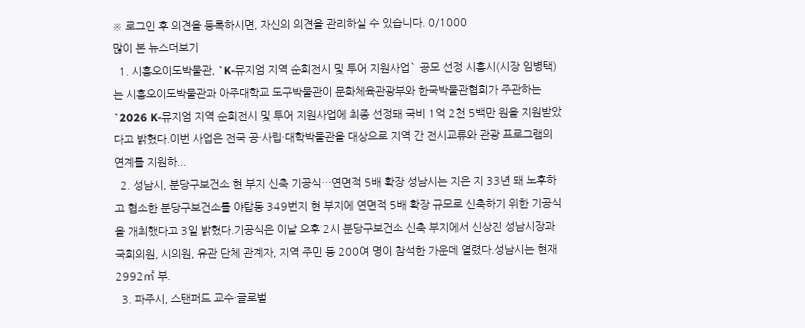※ 로그인 후 의견을 등록하시면, 자신의 의견을 관리하실 수 있습니다. 0/1000
많이 본 뉴스더보기
  1. 시흥오이도박물관, `K-뮤지엄 지역 순회전시 및 투어 지원사업` 공모 선정 시흥시(시장 임병택)는 시흥오이도박물관과 아주대학교 도구박물관이 문화체육관광부와 한국박물관협회가 주관하는 `2026 K-뮤지엄 지역 순회전시 및 투어 지원사업에 최종 선정돼 국비 1억 2천 5백만 원을 지원받았다고 밝혔다.이번 사업은 전국 공·사립·대학박물관을 대상으로 지역 간 전시교류와 관광 프로그램의 연계를 지원하...
  2. 성남시, 분당구보건소 현 부지 신축 기공식…연면적 5배 확장 성남시는 지은 지 33년 돼 노후하고 협소한 분당구보건소를 야탑동 349번지 현 부지에 연면적 5배 확장 규모로 신축하기 위한 기공식을 개최했다고 3일 밝혔다.기공식은 이날 오후 2시 분당구보건소 신축 부지에서 신상진 성남시장과 국회의원, 시의원, 유관 단체 관계자, 지역 주민 등 200여 명이 참석한 가운데 열렸다.성남시는 현재 2992㎡ 부.
  3. 파주시, 스탠퍼드 교수·글로벌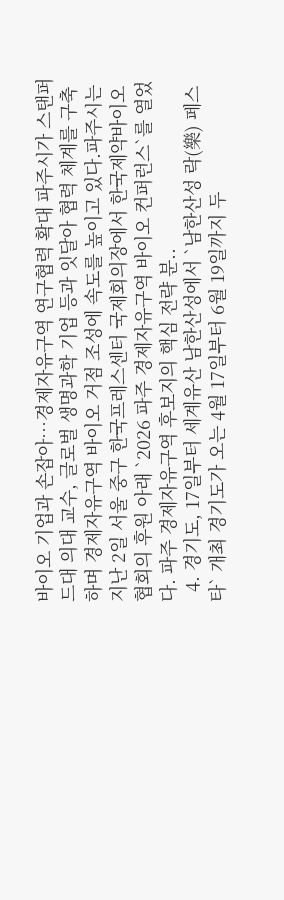바이오 기업과 손잡아…경제자유구역 연구협력 확대 파주시가 스탠퍼드대 의대 교수, 글로벌 생명과학 기업 등과 잇달아 협력 체계를 구축하며 경제자유구역 바이오 거점 조성에 속도를 높이고 있다.파주시는 지난 2일 서울 중구 한국프레스센터 국제회의장에서 한국제약바이오협회의 후원 아래 `2026 파주 경제자유구역 바이오 컨퍼런스`를 열었다. 파주 경제자유구역 후보지의 핵심 전략 분..
  4. 경기도, 17일부터 세계유산 남한산성에서 `남한산성 락(樂) 페스타` 개최 경기도가 오는 4월 17일부터 6월 19일까지 두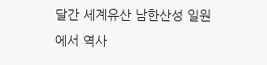달간 세계유산 남한산성 일원에서 역사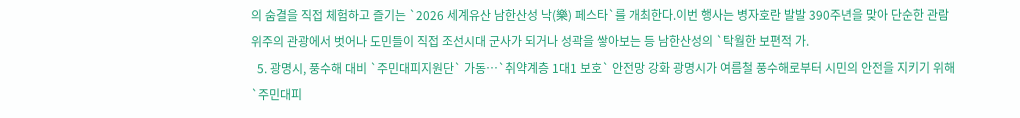의 숨결을 직접 체험하고 즐기는 `2026 세계유산 남한산성 낙(樂) 페스타`를 개최한다.이번 행사는 병자호란 발발 390주년을 맞아 단순한 관람 위주의 관광에서 벗어나 도민들이 직접 조선시대 군사가 되거나 성곽을 쌓아보는 등 남한산성의 `탁월한 보편적 가.
  5. 광명시, 풍수해 대비 `주민대피지원단` 가동…`취약계층 1대1 보호` 안전망 강화 광명시가 여름철 풍수해로부터 시민의 안전을 지키기 위해 `주민대피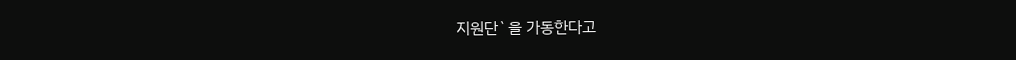지원단`을 가동한다고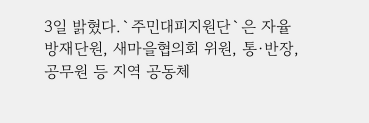3일 밝혔다.`주민대피지원단`은 자율방재단원, 새마을협의회 위원, 통·반장, 공무원 등 지역 공동체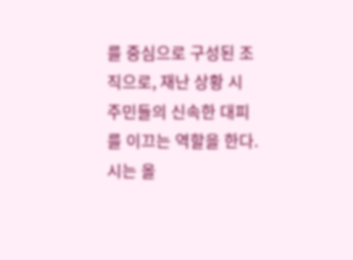를 중심으로 구성된 조직으로, 재난 상황 시 주민들의 신속한 대피를 이끄는 역할을 한다. 시는 올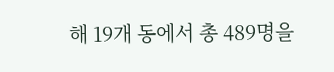해 19개 동에서 총 489명을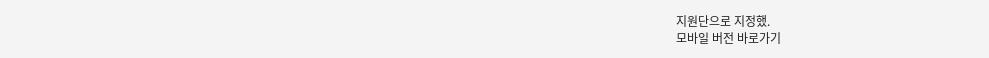지원단으로 지정했.
모바일 버전 바로가기